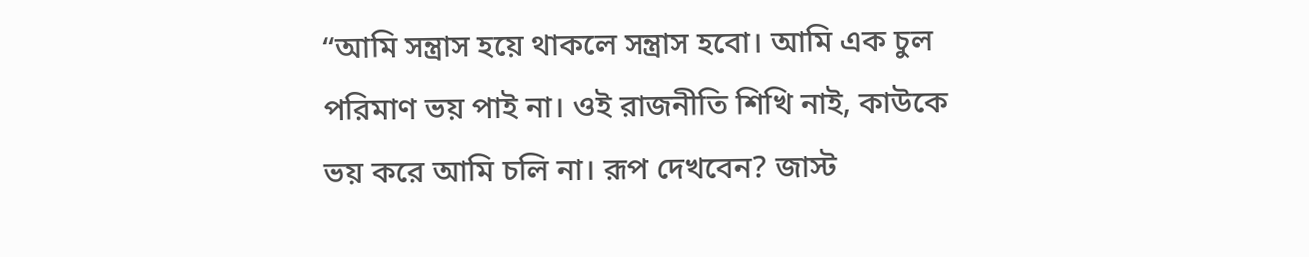“আমি সন্ত্রাস হয়ে থাকলে সন্ত্রাস হবো। আমি এক চুল পরিমাণ ভয় পাই না। ওই রাজনীতি শিখি নাই, কাউকে ভয় করে আমি চলি না। রূপ দেখবেন? জাস্ট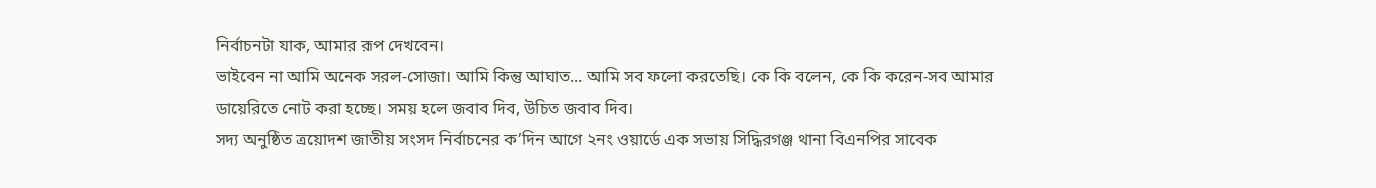নির্বাচনটা যাক, আমার রূপ দেখবেন।
ভাইবেন না আমি অনেক সরল-সোজা। আমি কিন্তু আঘাত... আমি সব ফলো করতেছি। কে কি বলেন, কে কি করেন-সব আমার ডায়েরিতে নোট করা হচ্ছে। সময় হলে জবাব দিব, উচিত জবাব দিব।
সদ্য অনুষ্ঠিত ত্রয়োদশ জাতীয় সংসদ নির্বাচনের ক’দিন আগে ২নং ওয়ার্ডে এক সভায় সিদ্ধিরগঞ্জ থানা বিএনপির সাবেক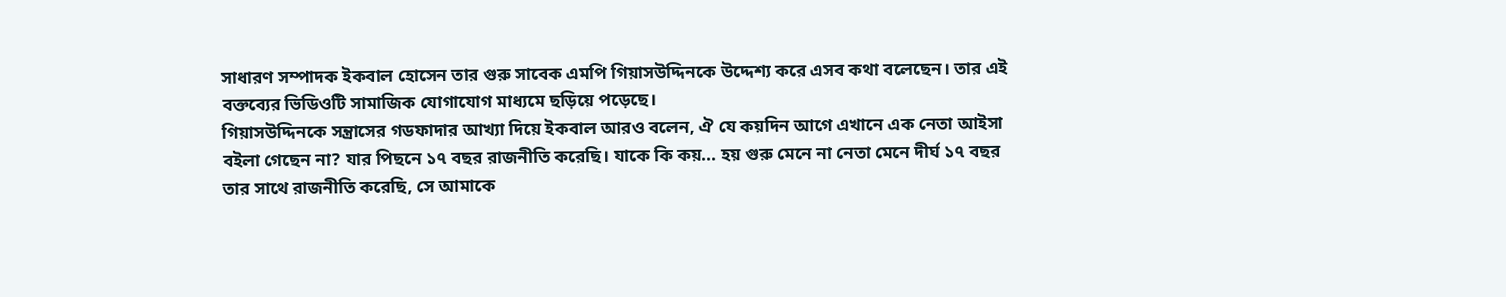সাধারণ সম্পাদক ইকবাল হোসেন তার গুরু সাবেক এমপি গিয়াসউদ্দিনকে উদ্দেশ্য করে এসব কথা বলেছেন। তার এই বক্তব্যের ভিডিওটি সামাজিক যোগাযোগ মাধ্যমে ছড়িয়ে পড়েছে।
গিয়াসউদ্দিনকে সন্ত্রাসের গডফাদার আখ্যা দিয়ে ইকবাল আরও বলেন, ঐ যে কয়দিন আগে এখানে এক নেতা আইসা বইলা গেছেন না? যার পিছনে ১৭ বছর রাজনীতি করেছি। যাকে কি কয়... হয় গুরু মেনে না নেতা মেনে দীর্ঘ ১৭ বছর তার সাথে রাজনীতি করেছি, সে আমাকে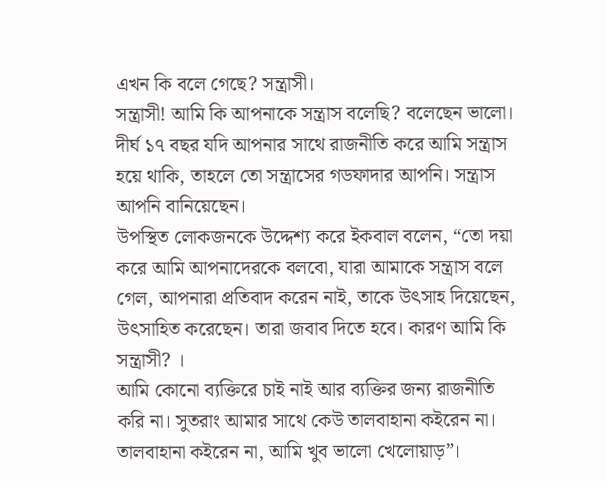এখন কি বলে গেছে? সন্ত্রাসী।
সন্ত্রাসী! আমি কি আপনাকে সন্ত্রাস বলেছি? বলেছেন ভালো। দীর্ঘ ১৭ বছর যদি আপনার সাথে রাজনীতি করে আমি সন্ত্রাস হয়ে থাকি, তাহলে তো সন্ত্রাসের গডফাদার আপনি। সন্ত্রাস আপনি বানিয়েছেন।
উপস্থিত লোকজনকে উদ্দেশ্য করে ইকবাল বলেন, “তো দয়া করে আমি আপনাদেরকে বলবো, যারা আমাকে সন্ত্রাস বলে গেল, আপনারা প্রতিবাদ করেন নাই, তাকে উৎসাহ দিয়েছেন, উৎসাহিত করেছেন। তারা জবাব দিতে হবে। কারণ আমি কি সন্ত্রাসী? ।
আমি কোনো ব্যক্তিরে চাই নাই আর ব্যক্তির জন্য রাজনীতি করি না। সুতরাং আমার সাথে কেউ তালবাহানা কইরেন না। তালবাহানা কইরেন না, আমি খুব ভালো খেলোয়াড়”।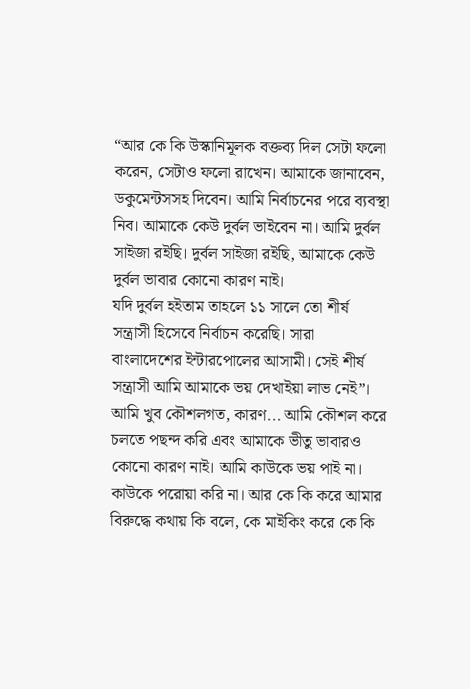“আর কে কি উস্কানিমূলক বক্তব্য দিল সেটা ফলো করেন, সেটাও ফলো রাখেন। আমাকে জানাবেন, ডকুমেন্টসসহ দিবেন। আমি নির্বাচনের পরে ব্যবস্থা নিব। আমাকে কেউ দুর্বল ভাইবেন না। আমি দুর্বল সাইজা রইছি। দুর্বল সাইজা রইছি, আমাকে কেউ দুর্বল ভাবার কোনো কারণ নাই।
যদি দুর্বল হইতাম তাহলে ১১ সালে তো শীর্ষ সন্ত্রাসী হিসেবে নির্বাচন করেছি। সারা বাংলাদেশের ইন্টারপোলের আসামী। সেই শীর্ষ সন্ত্রাসী আমি আমাকে ভয় দেখাইয়া লাভ নেই”।
আমি খুব কৌশলগত, কারণ... আমি কৌশল করে চলতে পছন্দ করি এবং আমাকে ভীতু ভাবারও কোনো কারণ নাই। আমি কাউকে ভয় পাই না। কাউকে পরোয়া করি না। আর কে কি করে আমার বিরুদ্ধে কথায় কি বলে, কে মাইকিং করে কে কি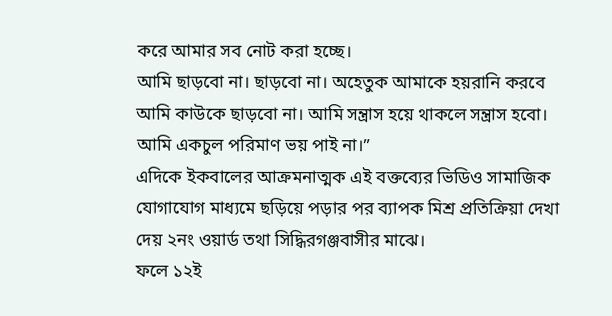করে আমার সব নোট করা হচ্ছে।
আমি ছাড়বো না। ছাড়বো না। অহেতুক আমাকে হয়রানি করবে আমি কাউকে ছাড়বো না। আমি সন্ত্রাস হয়ে থাকলে সন্ত্রাস হবো। আমি একচুল পরিমাণ ভয় পাই না।”
এদিকে ইকবালের আক্রমনাত্মক এই বক্তব্যের ভিডিও সামাজিক যোগাযোগ মাধ্যমে ছড়িয়ে পড়ার পর ব্যাপক মিশ্র প্রতিক্রিয়া দেখা দেয় ২নং ওয়ার্ড তথা সিদ্ধিরগঞ্জবাসীর মাঝে।
ফলে ১২ই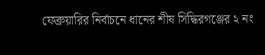ফেব্রুয়ারির নির্বাচনে ধানের শীষ সিদ্ধিরগঞ্জের ২ নং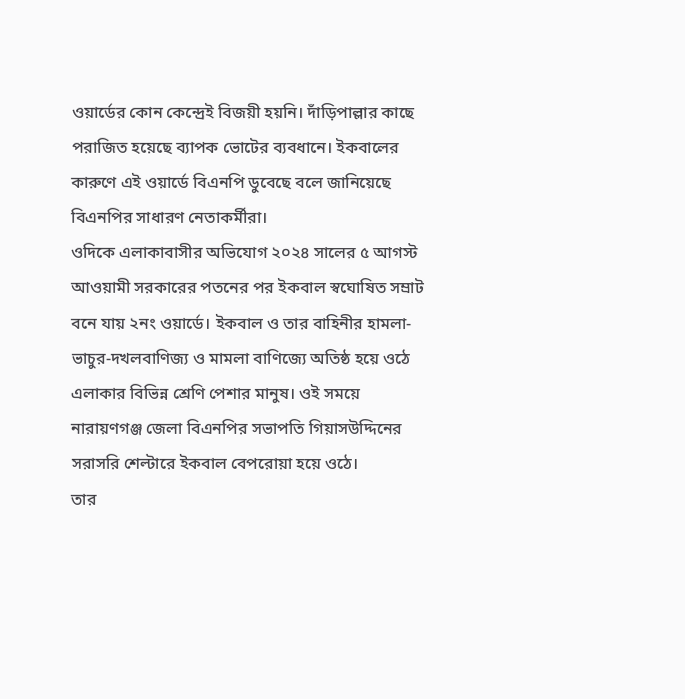ওয়ার্ডের কোন কেন্দ্রেই বিজয়ী হয়নি। দাঁড়িপাল্লার কাছে পরাজিত হয়েছে ব্যাপক ভোটের ব্যবধানে। ইকবালের কারুণে এই ওয়ার্ডে বিএনপি ডুবেছে বলে জানিয়েছে বিএনপির সাধারণ নেতাকর্মীরা।
ওদিকে এলাকাবাসীর অভিযোগ ২০২৪ সালের ৫ আগস্ট আওয়ামী সরকারের পতনের পর ইকবাল স্বঘোষিত সম্রাট বনে যায় ২নং ওয়ার্ডে। ইকবাল ও তার বাহিনীর হামলা-ভাচুর-দখলবাণিজ্য ও মামলা বাণিজ্যে অতিষ্ঠ হয়ে ওঠে এলাকার বিভিন্ন শ্রেণি পেশার মানুষ। ওই সময়ে নারায়ণগঞ্জ জেলা বিএনপির সভাপতি গিয়াসউদ্দিনের সরাসরি শেল্টারে ইকবাল বেপরোয়া হয়ে ওঠে।
তার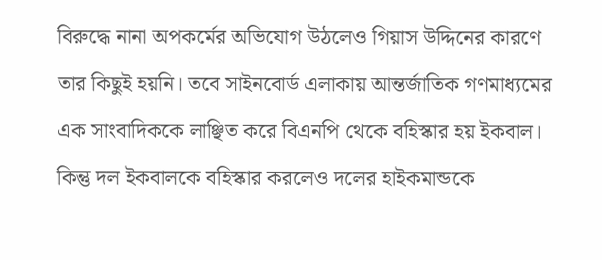বিরুদ্ধে নানা অপকর্মের অভিযোগ উঠলেও গিয়াস উদ্দিনের কারণে তার কিছুই হয়নি। তবে সাইনবোর্ড এলাকায় আন্তর্জাতিক গণমাধ্যমের এক সাংবাদিককে লাঞ্ছিত করে বিএনপি থেকে বহিস্কার হয় ইকবাল। কিন্তু দল ইকবালকে বহিস্কার করলেও দলের হাইকমান্ডকে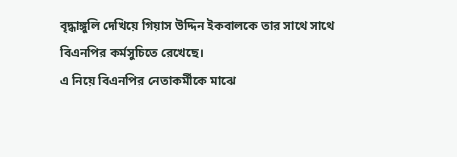বৃদ্ধাঙ্গুলি দেখিয়ে গিয়াস উদ্দিন ইকবালকে তার সাথে সাথে বিএনপির কর্মসুচিতে রেখেছে।
এ নিয়ে বিএনপির নেতাকর্মীকে মাঝে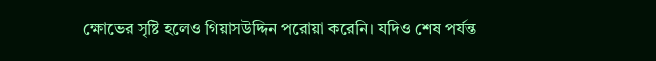ক্ষোভের সৃষ্টি হলেও গিয়াসউদ্দিন পরোয়া করেনি। যদিও শেষ পর্যন্ত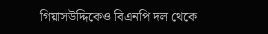গিয়াসউদ্দিকেও বিএনপি দল থেকে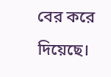বের করে দিয়েছে।